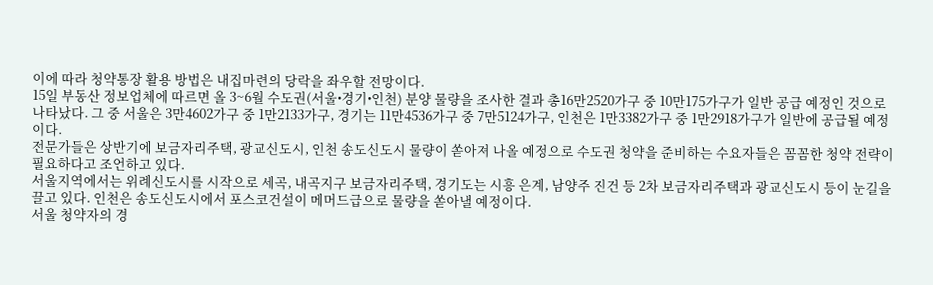이에 따라 청약통장 활용 방법은 내집마련의 당락을 좌우할 전망이다.
15일 부동산 정보업체에 따르면 올 3~6월 수도권(서울•경기•인천) 분양 물량을 조사한 결과 총16만2520가구 중 10만175가구가 일반 공급 예정인 것으로 나타났다. 그 중 서울은 3만4602가구 중 1만2133가구, 경기는 11만4536가구 중 7만5124가구, 인천은 1만3382가구 중 1만2918가구가 일반에 공급될 예정이다.
전문가들은 상반기에 보금자리주택, 광교신도시, 인천 송도신도시 물량이 쏟아져 나올 예정으로 수도권 청약을 준비하는 수요자들은 꼼꼼한 청약 전략이 필요하다고 조언하고 있다.
서울지역에서는 위례신도시를 시작으로 세곡, 내곡지구 보금자리주택, 경기도는 시흥 은계, 남양주 진건 등 2차 보금자리주택과 광교신도시 등이 눈길을 끌고 있다. 인천은 송도신도시에서 포스코건설이 메머드급으로 물량을 쏟아낼 예정이다.
서울 청약자의 경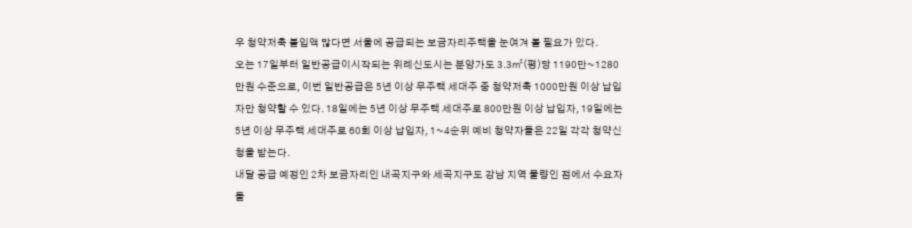우 청약저축 불입액 많다면 서울에 공급되는 보금자리주택을 눈여겨 볼 필요가 있다.
오는 17일부터 일반공급이시작되는 위례신도시는 분양가도 3.3㎡(평)당 1190만~1280만원 수준으로, 이번 일반공급은 5년 이상 무주택 세대주 중 청약저축 1000만원 이상 납입자만 청약할 수 있다. 18일에는 5년 이상 무주택 세대주로 800만원 이상 납입자, 19일에는 5년 이상 무주택 세대주로 60회 이상 납입자, 1~4순위 예비 청약자들은 22일 각각 청약신청을 받는다.
내달 공급 예정인 2차 보금자리인 내곡지구와 세곡지구도 강남 지역 물량인 점에서 수요자들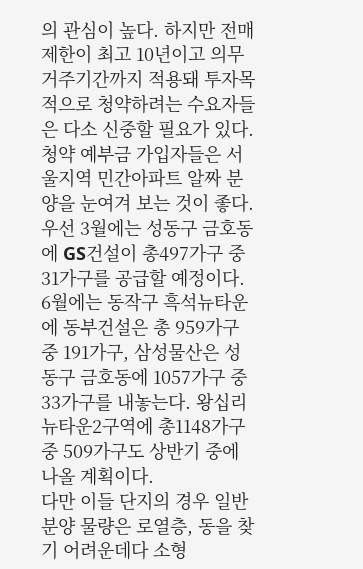의 관심이 높다. 하지만 전매제한이 최고 10년이고 의무거주기간까지 적용돼 투자목적으로 청약하려는 수요자들은 다소 신중할 필요가 있다.
청약 예부금 가입자들은 서울지역 민간아파트 알짜 분양을 눈여겨 보는 것이 좋다. 우선 3월에는 성동구 금호동에 GS건설이 총497가구 중 31가구를 공급할 예정이다.
6월에는 동작구 흑석뉴타운에 동부건설은 총 959가구 중 191가구, 삼성물산은 성동구 금호동에 1057가구 중 33가구를 내놓는다. 왕십리뉴타운2구역에 총1148가구 중 509가구도 상반기 중에 나올 계획이다.
다만 이들 단지의 경우 일반분양 물량은 로열층, 동을 찾기 어려운데다 소형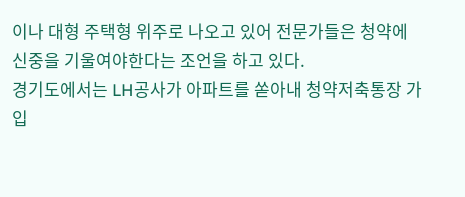이나 대형 주택형 위주로 나오고 있어 전문가들은 청약에 신중을 기울여야한다는 조언을 하고 있다.
경기도에서는 LH공사가 아파트를 쏟아내 청약저축통장 가입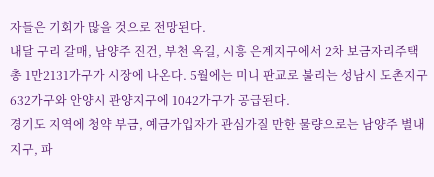자들은 기회가 많을 것으로 전망된다.
내달 구리 갈매, 남양주 진건, 부천 옥길, 시흥 은계지구에서 2차 보금자리주택 총 1만2131가구가 시장에 나온다. 5월에는 미니 판교로 불리는 성남시 도촌지구 632가구와 안양시 관양지구에 1042가구가 공급된다.
경기도 지역에 청약 부금, 예금가입자가 관심가질 만한 물량으로는 남양주 별내지구, 파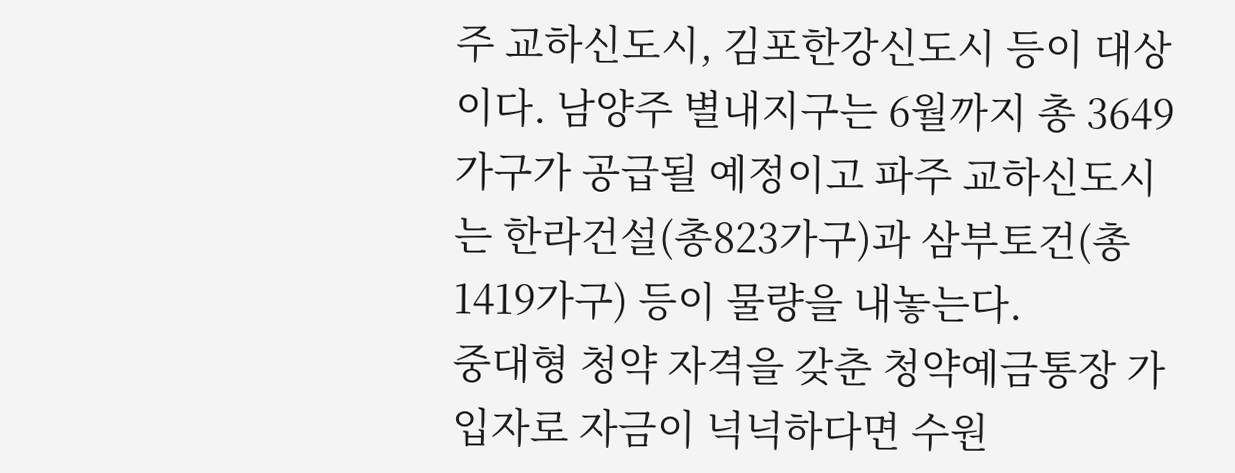주 교하신도시, 김포한강신도시 등이 대상이다. 남양주 별내지구는 6월까지 총 3649가구가 공급될 예정이고 파주 교하신도시는 한라건설(총823가구)과 삼부토건(총1419가구) 등이 물량을 내놓는다.
중대형 청약 자격을 갖춘 청약예금통장 가입자로 자금이 넉넉하다면 수원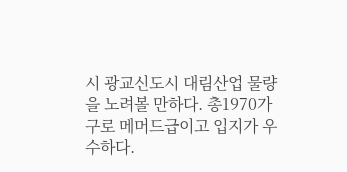시 광교신도시 대림산업 물량을 노려볼 만하다. 총1970가구로 메머드급이고 입지가 우수하다.